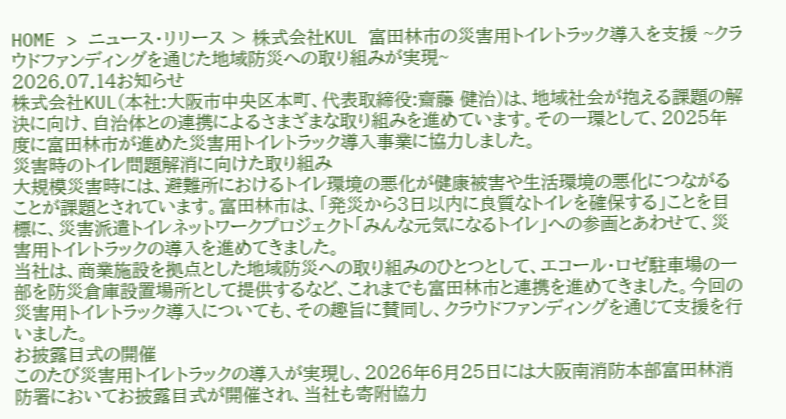HOME > ニュース・リリース > 株式会社KUL 富田林市の災害用トイレトラック導入を支援 ~クラウドファンディングを通じた地域防災への取り組みが実現~
2026.07.14お知らせ
株式会社KUL(本社:大阪市中央区本町、代表取締役:齋藤 健治)は、地域社会が抱える課題の解決に向け、自治体との連携によるさまざまな取り組みを進めています。その一環として、2025年度に富田林市が進めた災害用トイレトラック導入事業に協力しました。
災害時のトイレ問題解消に向けた取り組み
大規模災害時には、避難所におけるトイレ環境の悪化が健康被害や生活環境の悪化につながることが課題とされています。富田林市は、「発災から3日以内に良質なトイレを確保する」ことを目標に、災害派遣トイレネットワークプロジェクト「みんな元気になるトイレ」への参画とあわせて、災害用トイレトラックの導入を進めてきました。
当社は、商業施設を拠点とした地域防災への取り組みのひとつとして、エコール・ロゼ駐車場の一部を防災倉庫設置場所として提供するなど、これまでも富田林市と連携を進めてきました。今回の災害用トイレトラック導入についても、その趣旨に賛同し、クラウドファンディングを通じて支援を行いました。
お披露目式の開催
このたび災害用トイレトラックの導入が実現し、2026年6月25日には大阪南消防本部富田林消防署においてお披露目式が開催され、当社も寄附協力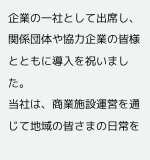企業の一社として出席し、関係団体や協力企業の皆様とともに導入を祝いました。
当社は、商業施設運営を通じて地域の皆さまの日常を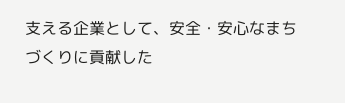支える企業として、安全・安心なまちづくりに貢献した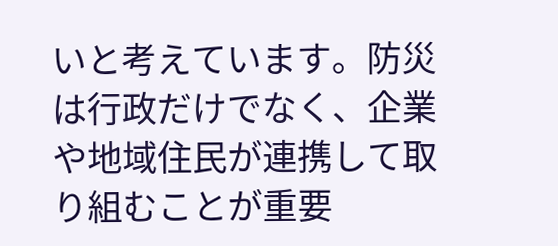いと考えています。防災は行政だけでなく、企業や地域住民が連携して取り組むことが重要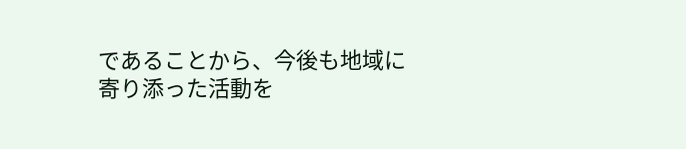であることから、今後も地域に寄り添った活動を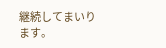継続してまいります。